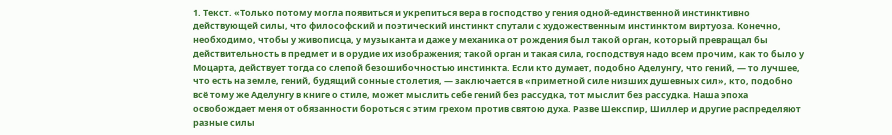1. Текст. «Только потому могла появиться и укрепиться вера в господство у гения одной-единственной инстинктивно действующей силы, что философский и поэтический инстинкт спутали с художественным инстинктом виртуоза. Конечно, необходимо, чтобы у живописца, у музыканта и даже у механика от рождения был такой орган, который превращал бы действительность в предмет и в орудие их изображения; такой орган и такая сила, господствуя надо всем прочим, как то было у Моцарта, действует тогда со слепой безошибочностью инстинкта. Если кто думает, подобно Аделунгу, что гений, — то лучшее, что есть на земле, гений, будящий сонные столетия, — заключается в «приметной силе низших душевных сил», кто, подобно всё тому же Аделунгу в книге о стиле, может мыслить себе гений без рассудка, тот мыслит без рассудка. Наша эпоха освобождает меня от обязанности бороться с этим грехом против святою духа. Разве Шекспир, Шиллер и другие распределяют разные силы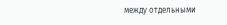между отдельными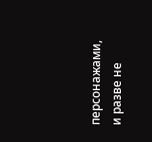персонажами, и разве не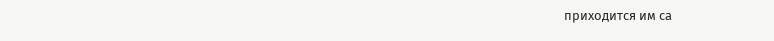приходится им са